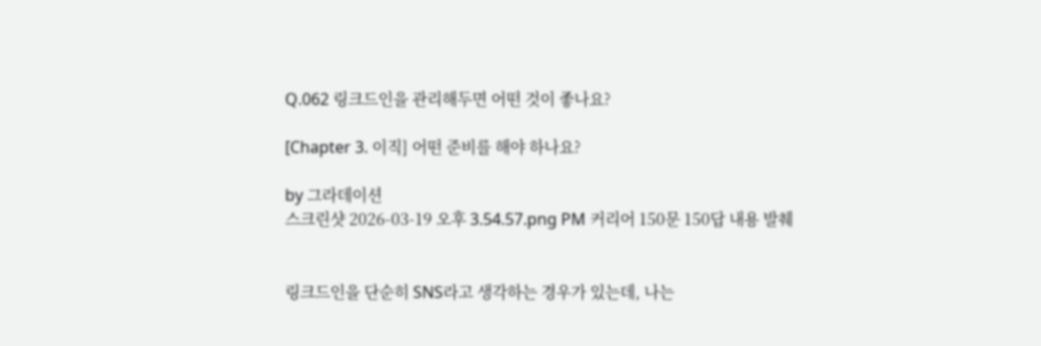Q.062 링크드인을 관리해두면 어떤 것이 좋나요?

[Chapter 3. 이직] 어떤 준비를 해야 하나요?

by 그라데이션
스크린샷 2026-03-19 오후 3.54.57.png PM 커리어 150문 150답 내용 발췌


링크드인을 단순히 SNS라고 생각하는 경우가 있는데, 나는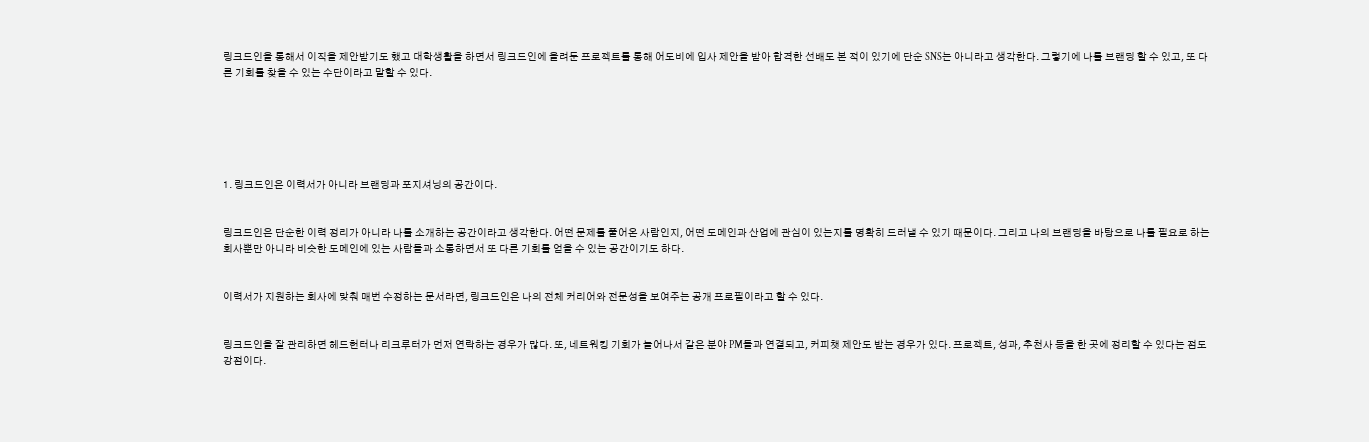링크드인을 통해서 이직을 제안받기도 했고 대학생활을 하면서 링크드인에 올려둔 프로젝트를 통해 어도비에 입사 제안을 받아 합격한 선배도 본 적이 있기에 단순 SNS는 아니라고 생각한다. 그렇기에 나를 브랜딩 할 수 있고, 또 다른 기회를 찾을 수 있는 수단이라고 말할 수 있다.






1. 링크드인은 이력서가 아니라 브랜딩과 포지셔닝의 공간이다.


링크드인은 단순한 이력 정리가 아니라 나를 소개하는 공간이라고 생각한다. 어떤 문제를 풀어온 사람인지, 어떤 도메인과 산업에 관심이 있는지를 명확히 드러낼 수 있기 때문이다. 그리고 나의 브랜딩을 바탕으로 나를 필요로 하는 회사뿐만 아니라 비슷한 도메인에 있는 사람들과 소통하면서 또 다른 기회를 얻을 수 있는 공간이기도 하다.


이력서가 지원하는 회사에 맞춰 매번 수정하는 문서라면, 링크드인은 나의 전체 커리어와 전문성을 보여주는 공개 프로필이라고 할 수 있다.


링크드인을 잘 관리하면 헤드헌터나 리크루터가 먼저 연락하는 경우가 많다. 또, 네트워킹 기회가 늘어나서 같은 분야 PM들과 연결되고, 커피챗 제안도 받는 경우가 있다. 프로젝트, 성과, 추천사 등을 한 곳에 정리할 수 있다는 점도 강점이다.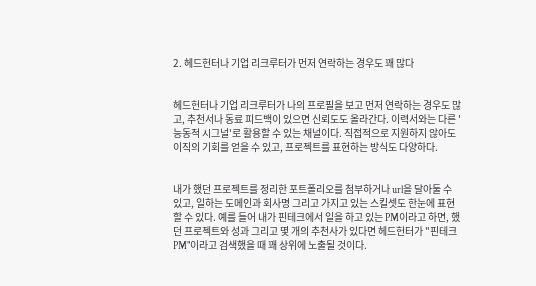2. 헤드헌터나 기업 리크루터가 먼저 연락하는 경우도 꽤 많다


헤드헌터나 기업 리크루터가 나의 프로필을 보고 먼저 연락하는 경우도 많고, 추천서나 동료 피드백이 있으면 신뢰도도 올라간다. 이력서와는 다른 '능동적 시그널'로 활용할 수 있는 채널이다. 직접적으로 지원하지 않아도 이직의 기회를 얻을 수 있고, 프로젝트를 표현하는 방식도 다양하다.


내가 했던 프로젝트를 정리한 포트폴리오를 첨부하거나 url을 달아둘 수 있고, 일하는 도메인과 회사명 그리고 가지고 있는 스킬셋도 한눈에 표현할 수 있다. 예를 들어 내가 핀테크에서 일을 하고 있는 PM이라고 하면, 했던 프로젝트와 성과 그리고 몇 개의 추천사가 있다면 헤드헌터가 "핀테크 PM"이라고 검색했을 때 꽤 상위에 노출될 것이다.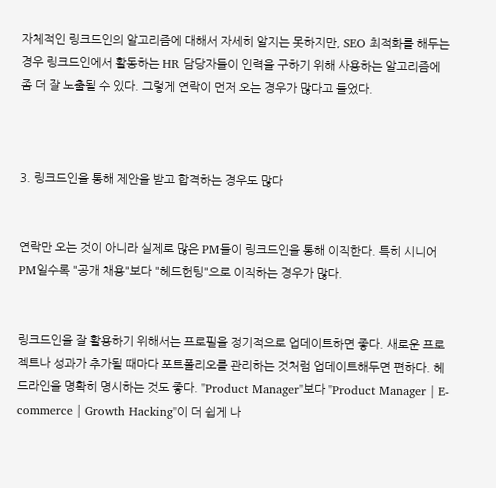자체적인 링크드인의 알고리즘에 대해서 자세히 알지는 못하지만, SEO 최적화를 해두는 경우 링크드인에서 활동하는 HR 담당자들이 인력을 구하기 위해 사용하는 알고리즘에 좀 더 잘 노출될 수 있다. 그렇게 연락이 먼저 오는 경우가 많다고 들었다.



3. 링크드인을 통해 제안을 받고 합격하는 경우도 많다


연락만 오는 것이 아니라 실제로 많은 PM들이 링크드인을 통해 이직한다. 특히 시니어 PM일수록 "공개 채용"보다 "헤드헌팅"으로 이직하는 경우가 많다.


링크드인을 잘 활용하기 위해서는 프로필을 정기적으로 업데이트하면 좋다. 새로운 프로젝트나 성과가 추가될 때마다 포트폴리오를 관리하는 것처럼 업데이트해두면 편하다. 헤드라인을 명확히 명시하는 것도 좋다. "Product Manager"보다 "Product Manager | E-commerce | Growth Hacking"이 더 쉽게 나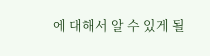에 대해서 알 수 있게 될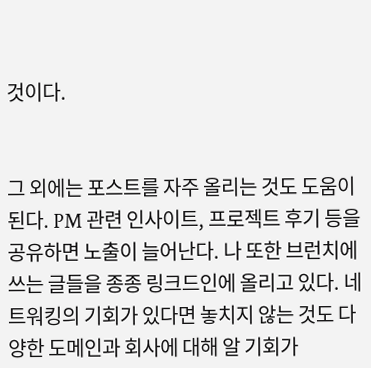것이다.


그 외에는 포스트를 자주 올리는 것도 도움이 된다. PM 관련 인사이트, 프로젝트 후기 등을 공유하면 노출이 늘어난다. 나 또한 브런치에 쓰는 글들을 종종 링크드인에 올리고 있다. 네트워킹의 기회가 있다면 놓치지 않는 것도 다양한 도메인과 회사에 대해 알 기회가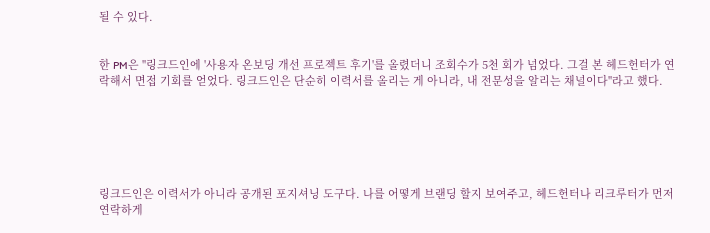될 수 있다.


한 PM은 "링크드인에 '사용자 온보딩 개선 프로젝트 후기'를 올렸더니 조회수가 5천 회가 넘었다. 그걸 본 헤드헌터가 연락해서 면접 기회를 얻었다. 링크드인은 단순히 이력서를 올리는 게 아니라, 내 전문성을 알리는 채널이다"라고 했다.






링크드인은 이력서가 아니라 공개된 포지셔닝 도구다. 나를 어떻게 브랜딩 할지 보여주고, 헤드헌터나 리크루터가 먼저 연락하게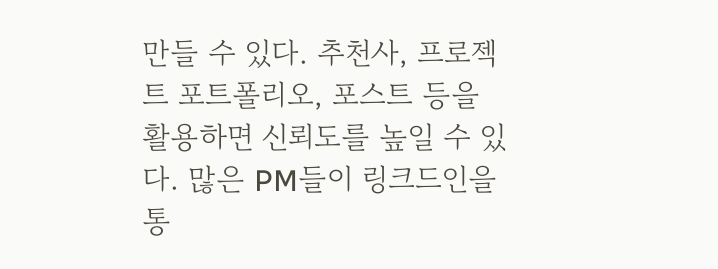만들 수 있다. 추천사, 프로젝트 포트폴리오, 포스트 등을 활용하면 신뢰도를 높일 수 있다. 많은 PM들이 링크드인을 통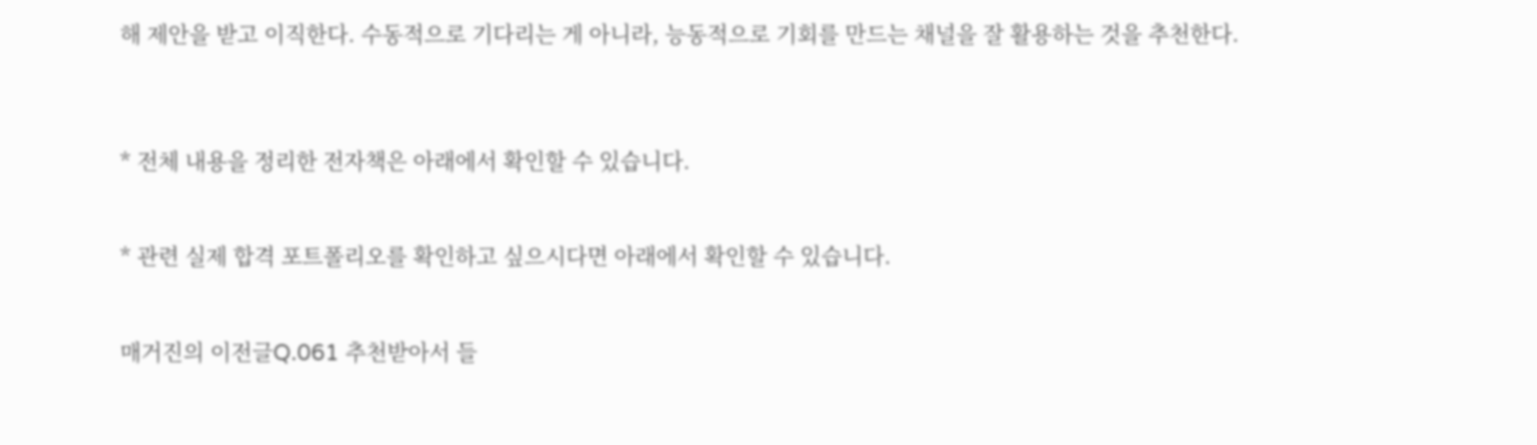해 제안을 받고 이직한다. 수동적으로 기다리는 게 아니라, 능동적으로 기회를 만드는 채널을 잘 활용하는 것을 추천한다.



* 전체 내용을 정리한 전자책은 아래에서 확인할 수 있습니다.


* 관련 실제 합격 포트폴리오를 확인하고 싶으시다면 아래에서 확인할 수 있습니다.


매거진의 이전글Q.061 추천받아서 들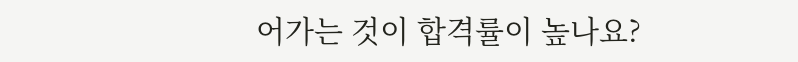어가는 것이 합격률이 높나요?